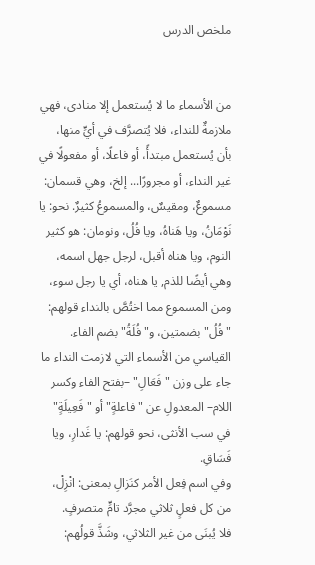ملخص الدرس


من الأسماء ما لا يُستعمل إلا منادى، فهي ملازمةٌ للنداء، فلا يُتصرَّف في أيٍّ منها، بأن يُستعمل مبتدأً، أو فاعلًا، أو مفعولًا في غير النداء، أو مجرورًا... إلخ، وهي قسمان: مسموعٌ، ومقيسٌ، والمسموعُ كثيرٌ. نحو: يا نَوْمَانُ، ويا هَناهُ، ويا فُلُ، ونومان: هو كثير النوم، ويا هناه أقبل، لرجل جهل اسمه، وهي أيضًا للذم, يا هناه، أي يا رجل سوء، ومن المسموع مما اختُصَّ بالنداء قولهم: "فُلُ" بضمتين، و"فُلَةُ" بضم الفاء.
القياسي من الأسماء التي لازمت النداء ما جاء على وزن "فَعَالِ" –بفتح الفاء وكسر اللام– المعدولِ عن "فاعلةٍ" أو "فَعِيلَةٍ" في سب الأنثى، نحو قولهم: يا غَدارِ، ويا فَسَاقِ.
وفي اسم فِعل الأمر كنَزالِ بمعنى: انْزِلْ، من كل فعلٍ ثلاثي مجرَّد تامٍّ متصرفٍ.
فلا يُبنَى من غير الثلاثي، وشَذَّ قولُهم: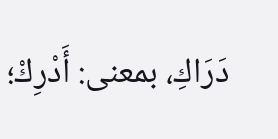دَرَاكِ، بمعنى: أَدْرِكْ؛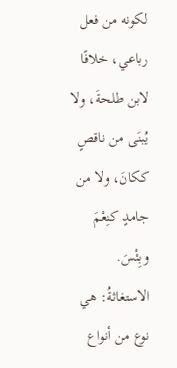لكونه من فعل رباعي، خلافًا لابن طلحةَ، ولا يُبنَى من ناقصٍ ككانَ، ولا من جامدٍ كنِعْمَ وبِئْسَ.
الاستغاثةُ: هي نوع من أنواع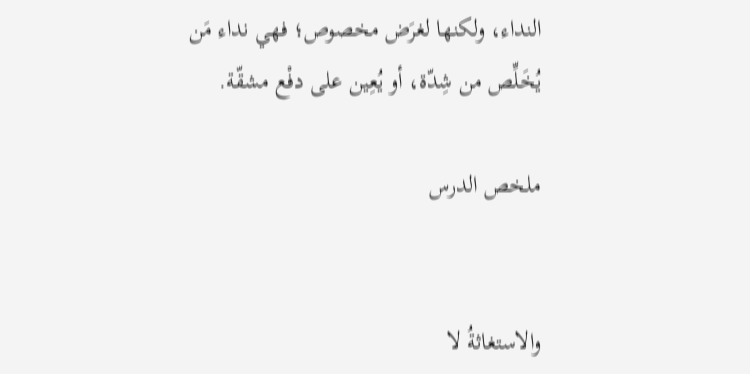النداء، ولكنها لغرَض مخصوص؛ فهي نداء مَن يُخَلِّص من شِدّة، أو يُعِين على دفْع مشقّة.

ملخص الدرس


والاستغاثةُ لا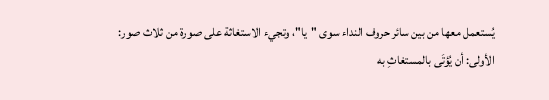يُستعمل معها من بين سائر حروف النداء سوى "يا"، وتجيء الاستغاثة على صورة من ثلاث صور:
الأولى: أن يُؤتَى بالمستغاثِ به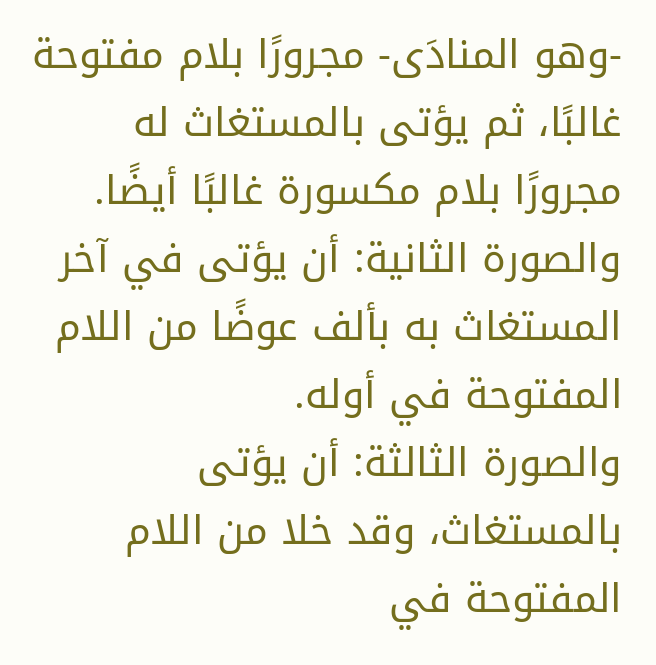-وهو المنادَى- مجرورًا بلام مفتوحة غالبًا، ثم يؤتى بالمستغاث له مجرورًا بلام مكسورة غالبًا أيضًا.
والصورة الثانية: أن يؤتى في آخر المستغاث به بألف عوضًا من اللام المفتوحة في أوله.
والصورة الثالثة: أن يؤتى بالمستغاث، وقد خلا من اللام المفتوحة في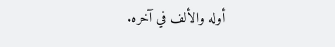أوله والألف في آخره.